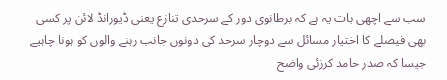سب سے اچھی بات یہ ہے کہ برطانوی دور کے سرحدی تنازع یعنی ڈیورانڈ لائن پر کسی بھی فیصلے کا اختیار مسائل سے دوچار سرحد کی دونوں جانب رہنے والوں کو ہونا چاہیے جیسا کہ صدر حامد کرزئی واضح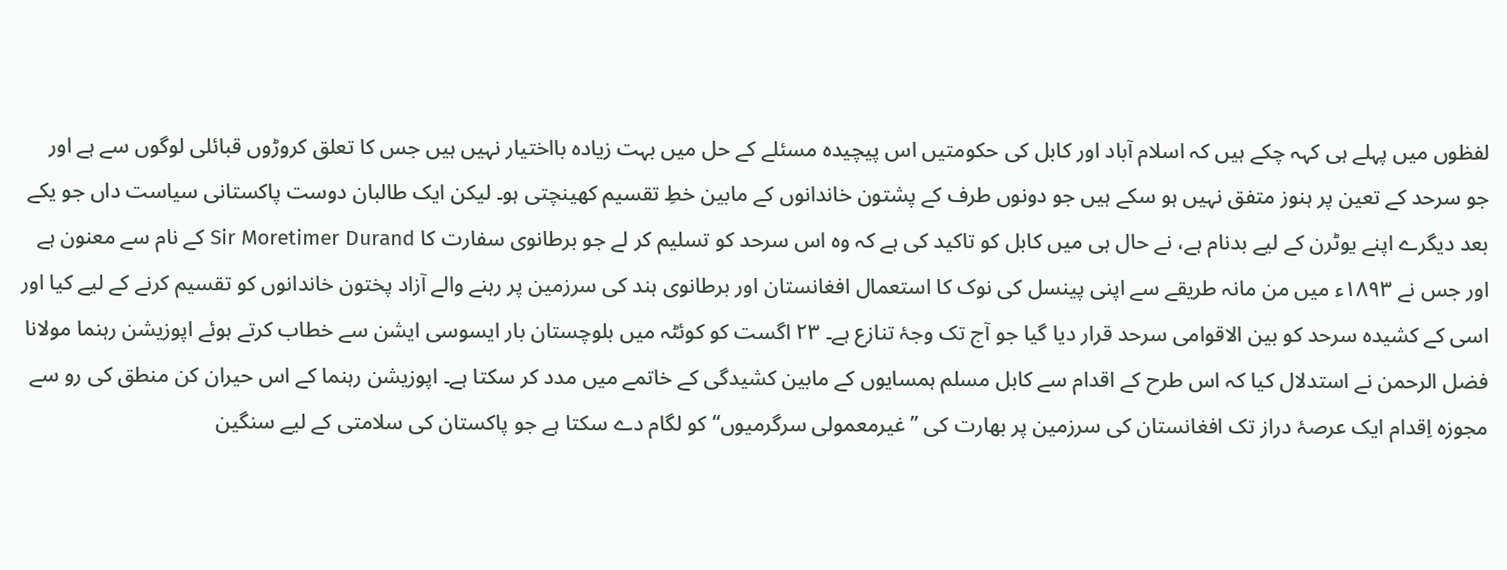لفظوں میں پہلے ہی کہہ چکے ہیں کہ اسلام آباد اور کابل کی حکومتیں اس پیچیدہ مسئلے کے حل میں بہت زیادہ بااختیار نہیں ہیں جس کا تعلق کروڑوں قبائلی لوگوں سے ہے اور جو سرحد کے تعین پر ہنوز متفق نہیں ہو سکے ہیں جو دونوں طرف کے پشتون خاندانوں کے مابین خطِ تقسیم کھینچتی ہو۔ لیکن ایک طالبان دوست پاکستانی سیاست داں جو یکے بعد دیگرے اپنے یوٹرن کے لیے بدنام ہے، نے حال ہی میں کابل کو تاکید کی ہے کہ وہ اس سرحد کو تسلیم کر لے جو برطانوی سفارت کا Sir Moretimer Durand کے نام سے معنون ہے اور جس نے ۱۸۹۳ء میں من مانہ طریقے سے اپنی پینسل کی نوک کا استعمال افغانستان اور برطانوی ہند کی سرزمین پر رہنے والے آزاد پختون خاندانوں کو تقسیم کرنے کے لیے کیا اور اسی کے کشیدہ سرحد کو بین الاقوامی سرحد قرار دیا گیا جو آج تک وجۂ تنازع ہے۔ ۲۳ اگست کو کوئٹہ میں بلوچستان بار ایسوسی ایشن سے خطاب کرتے ہوئے اپوزیشن رہنما مولانا فضل الرحمن نے استدلال کیا کہ اس طرح کے اقدام سے کابل مسلم ہمسایوں کے مابین کشیدگی کے خاتمے میں مدد کر سکتا ہے۔ اپوزیشن رہنما کے اس حیران کن منطق کی رو سے مجوزہ اِقدام ایک عرصۂ دراز تک افغانستان کی سرزمین پر بھارت کی ’’غیرمعمولی سرگرمیوں‘‘ کو لگام دے سکتا ہے جو پاکستان کی سلامتی کے لیے سنگین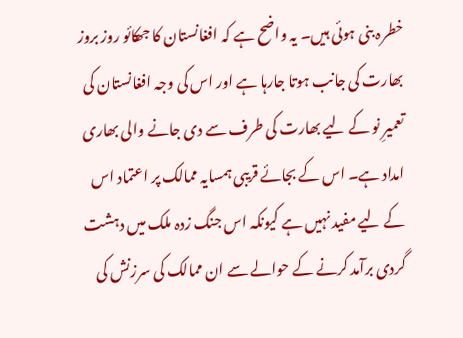خطرہ بنی ہوئی ہیں۔ یہ واضح ہے کہ افغانستان کا جھکائو روز بروز بھارت کی جانب ہوتا جارہا ہے اور اس کی وجہ افغانستان کی تعمیرِ نو کے لیے بھارت کی طرف سے دی جانے والی بھاری امداد ہے۔ اس کے بجائے قریبی ہمسایہ ممالک پر اعتماد اس کے لیے مفید نہیں ہے کیونکہ اس جنگ زدہ ملک میں دہشت گردی برآمد کرنے کے حوالے سے ان ممالک کی سرزنش کی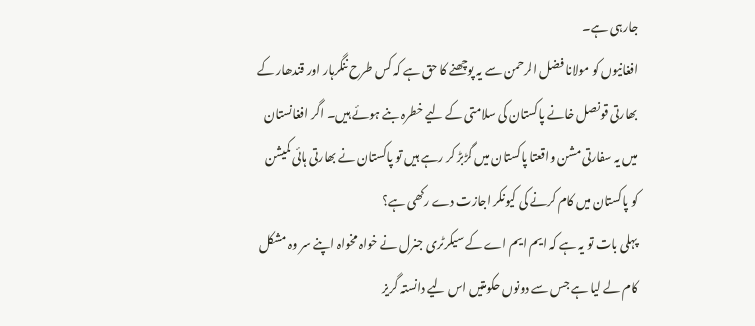جارہی ہے۔
افغانیوں کو مولانا فضل الرحمن سے یہ پوچھنے کا حق ہے کہ کس طرح ننگرہار اور قندھار کے بھارتی قونصل خانے پاکستان کی سلامتی کے لیے خطرہ بنے ہوئے ہیں۔ اگر افغانستان میں یہ سفارتی مشن واقعتا پاکستان میں گڑبڑ کر رہے ہیں تو پاکستان نے بھارتی ہائی کمیشن کو پاکستان میں کام کرنے کی کیونکر اجازت دے رکھی ہے؟
پہلی بات تو یہ ہے کہ ایم ایم اے کے سیکرٹری جنرل نے خواہ مخواہ اپنے سر وہ مشکل کام لے لیا ہے جس سے دونوں حکومتیں اس لیے دانستہ گریز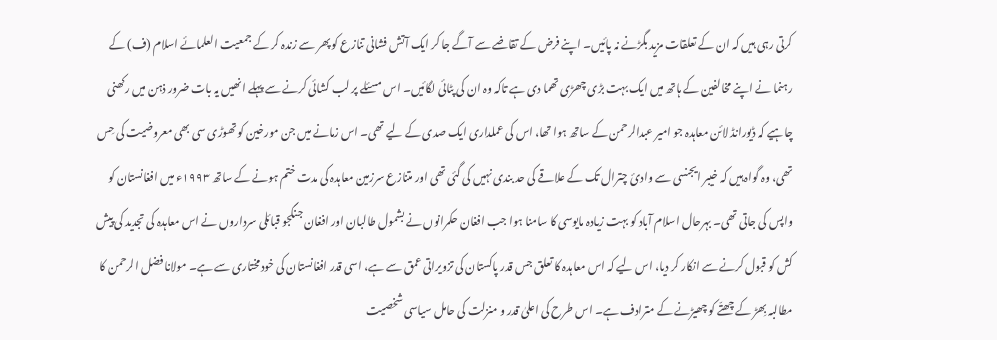کرتی رہی ہیں کہ ان کے تعلقات مزید بگڑنے نہ پائیں۔ اپنے فرض کے تقاضے سے آگے جا کر ایک آتش فشانی تنازع کو پھر سے زندہ کر کے جمعیت العلمائے اسلام (ف) کے رہنما نے اپنے مخالفین کے ہاتھ میں ایک بہت بڑی چھڑی تھما دی ہے تاکہ وہ ان کی پٹائی لگائیں۔ اس مسئلے پر لب کشائی کرنے سے پہلے انھیں یہ بات ضرور ذہن میں رکھنی چاہیے کہ ڈیورانڈ لائن معاہدہ جو امیر عبدالرحمن کے ساتھ ہوا تھا، اس کی عملداری ایک صدی کے لیے تھی۔ اس زمانے میں جن مورخین کو تھوڑی سی بھی معروضیت کی حِس تھی، وہ گواہ ہیں کہ خیبر ایجنسی سے وادیٔ چترال تک کے علاقے کی حد بندی نہیں کی گئی تھی اور متنازع سرزمین معاہدہ کی مدت ختم ہونے کے ساتھ ۱۹۹۳ء میں افغانستان کو واپس کی جاتی تھی۔ بہرحال اسلام آباد کو بہت زیادہ مایوسی کا سامنا ہوا جب افغان حکمرانوں نے بشمول طالبان اور افغان جنگجو قبائلی سرداروں نے اس معاہدہ کی تجدید کی پیش کش کو قبول کرنے سے انکار کر دیا، اس لیے کہ اس معاہدہ کا تعلق جس قدر پاکستان کی تزویراتی عمق سے ہے، اسی قدر افغانستان کی خودمختاری سے ہے۔ مولانا فضل الرحمن کا مطالبہ بِھڑ کے چھتّے کو چھیڑنے کے مترادف ہے۔ اس طرح کی اعلیٰ قدر و منزلت کی حامل سیاسی شخصیت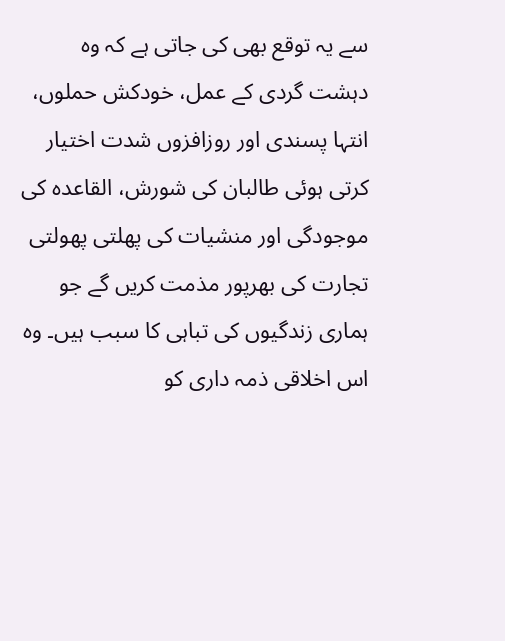سے یہ توقع بھی کی جاتی ہے کہ وہ دہشت گردی کے عمل، خودکش حملوں، انتہا پسندی اور روزافزوں شدت اختیار کرتی ہوئی طالبان کی شورش، القاعدہ کی موجودگی اور منشیات کی پھلتی پھولتی تجارت کی بھرپور مذمت کریں گے جو ہماری زندگیوں کی تباہی کا سبب ہیں۔ وہ اس اخلاقی ذمہ داری کو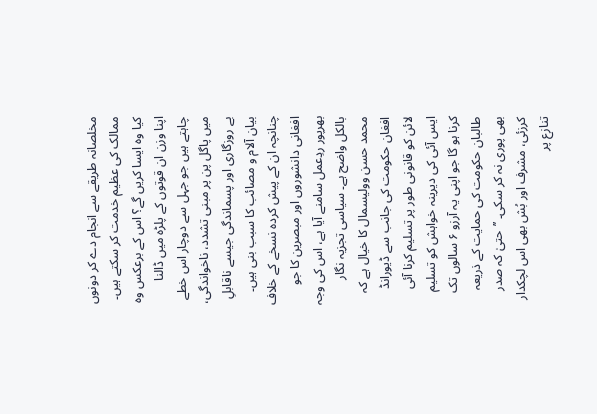مخلصانہ طریقے سے انجام دے کر دونوں ممالک کی عظیم خدمت کر سکتے ہیں۔ کیا وہ ایسا کریں گے؟ اس کے برعکس وہ اپنا وزن ان قوتوں کے پلڑہ میں ڈالنا چاہتے ہیں جو جہل سے دوچار اس خطے میں پاگل پن پر مبنی تشدد، ناخواندگی، بے روزگاری اور پسماندگی جیسے ناقابلِ بیان آلام و مصائب کا سبب بنی ہیں۔ چنانچہ ان کے پیش کردہ نسخے کے خلاف افغانی دانشوروں اور مبصرین کا جو بھرپور ردِعمل سامنے آیا ہے، اس کی وجہ بالکل واضح ہے۔ سیاسی تجزیہ نگار محمد حسن وولیسمال کا خیال ہے کہ افغان حکومت کی جانب سے ڈیورانڈ لائن کو قانونی طور پر تسلیم کرنا آئی ایس آئی کی دیرینہ خواہش کو تسلیم کرنا ہو گا جو اپنی یہ آرزو ۶ سالوں تک طالبان حکومت کی حمایت کے ذریعہ بھی پوری نہ کر سکی۔ ’’حتیٰ کہ صدر کرزئی، مشرف اور بُش بھی اس لچکدار تنازع پر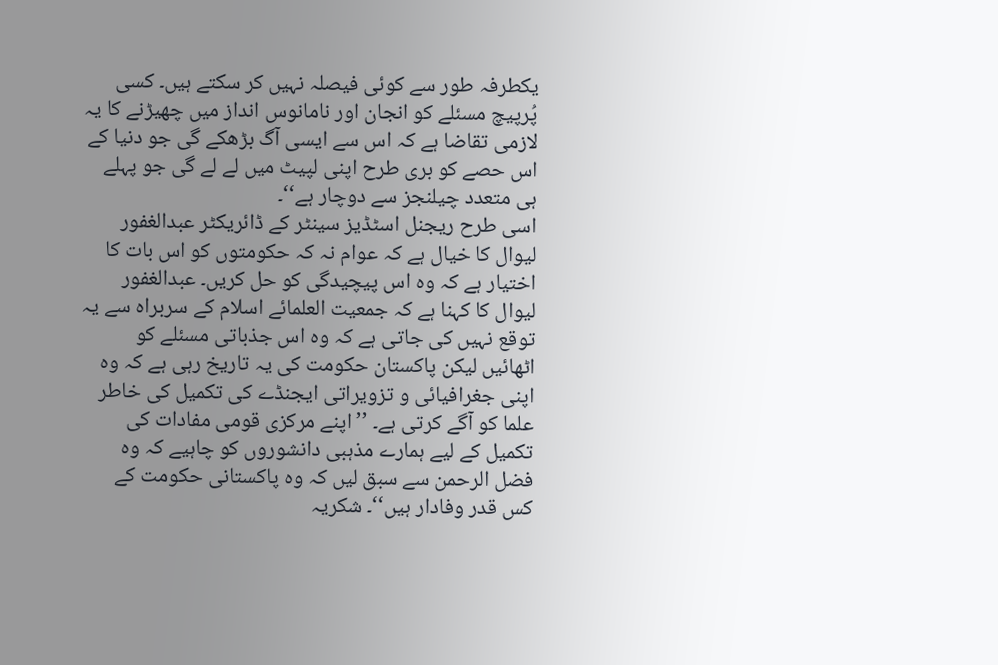یکطرفہ طور سے کوئی فیصلہ نہیں کر سکتے ہیں۔ کسی پُرپیچ مسئلے کو انجان اور نامانوس انداز میں چھیڑنے کا یہ لازمی تقاضا ہے کہ اس سے ایسی آگ بڑھکے گی جو دنیا کے اس حصے کو بری طرح اپنی لپیٹ میں لے لے گی جو پہلے ہی متعدد چیلنجز سے دوچار ہے‘‘۔
اسی طرح ریجنل اسٹڈیز سینٹر کے ڈائریکٹر عبدالغفور لیوال کا خیال ہے کہ عوام نہ کہ حکومتوں کو اس بات کا اختیار ہے کہ وہ اس پیچیدگی کو حل کریں۔ عبدالغفور لیوال کا کہنا ہے کہ جمعیت العلمائے اسلام کے سربراہ سے یہ توقع نہیں کی جاتی ہے کہ وہ اس جذباتی مسئلے کو اٹھائیں لیکن پاکستان حکومت کی یہ تاریخ رہی ہے کہ وہ اپنی جغرافیائی و تزویراتی ایجنڈے کی تکمیل کی خاطر علما کو آگے کرتی ہے۔ ’’اپنے مرکزی قومی مفادات کی تکمیل کے لیے ہمارے مذہبی دانشوروں کو چاہیے کہ وہ فضل الرحمن سے سبق لیں کہ وہ پاکستانی حکومت کے کس قدر وفادار ہیں‘‘۔ شکریہ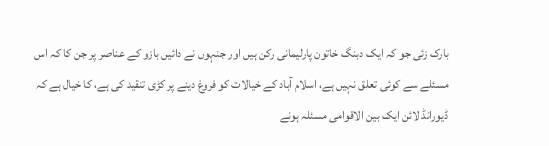بارک زئی جو کہ ایک دبنگ خاتون پارلیمانی رکن ہیں اور جنہوں نے دائیں بازو کے عناصر پر جن کا کہ اس مسئلے سے کوئی تعلق نہیں ہے، اسلام آباد کے خیالات کو فروغ دینے پر کڑی تنقید کی ہے، کا خیال ہے کہ ڈیورانڈ لائن ایک بین الاقوامی مسئلہ ہونے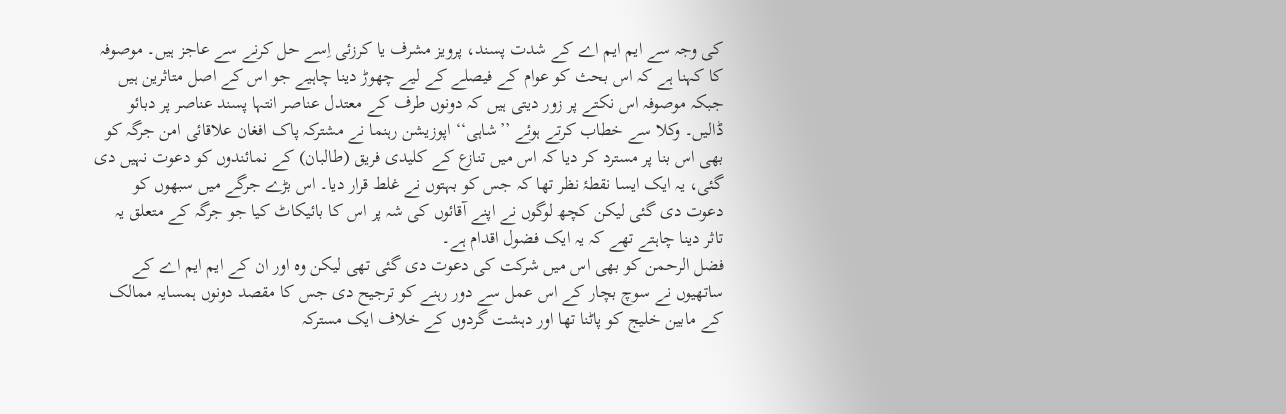کی وجہ سے ایم ایم اے کے شدت پسند، پرویز مشرف یا کرزئی اِسے حل کرنے سے عاجز ہیں۔ موصوفہ کا کہنا ہے کہ اس بحث کو عوام کے فیصلے کے لیے چھوڑ دینا چاہیے جو اس کے اصل متاثرین ہیں جبکہ موصوفہ اس نکتے پر زور دیتی ہیں کہ دونوں طرف کے معتدل عناصر انتہا پسند عناصر پر دبائو ڈالیں۔ وکلا سے خطاب کرتے ہوئے ’’شاہی‘‘ اپوزیشن رہنما نے مشترکہ پاک افغان علاقائی امن جرگہ کو بھی اس بنا پر مسترد کر دیا کہ اس میں تنازع کے کلیدی فریق (طالبان) کے نمائندوں کو دعوت نہیں دی گئی، یہ ایک ایسا نقطۂ نظر تھا کہ جس کو بہتوں نے غلط قرار دیا۔ اس بڑے جرگے میں سبھوں کو دعوت دی گئی لیکن کچھ لوگوں نے اپنے آقائوں کی شہ پر اس کا بائیکاٹ کیا جو جرگہ کے متعلق یہ تاثر دینا چاہتے تھے کہ یہ ایک فضول اقدام ہے۔
فضل الرحمن کو بھی اس میں شرکت کی دعوت دی گئی تھی لیکن وہ اور ان کے ایم ایم اے کے ساتھیوں نے سوچ بچار کے اس عمل سے دور رہنے کو ترجیح دی جس کا مقصد دونوں ہمسایہ ممالک کے مابین خلیج کو پاٹنا تھا اور دہشت گردوں کے خلاف ایک مسترکہ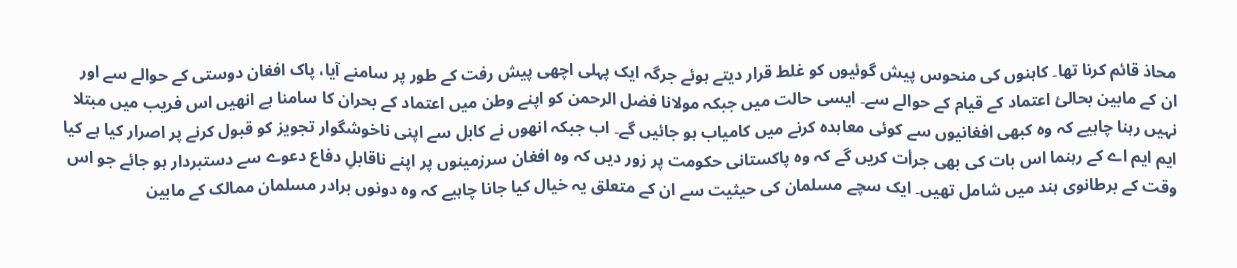محاذ قائم کرنا تھا۔ کاہنوں کی منحوس پیش گوئیوں کو غلط قرار دیتے ہوئے جرگہ ایک پہلی اچھی پیش رفت کے طور پر سامنے آیا، پاک افغان دوستی کے حوالے سے اور ان کے مابین بحالیٔ اعتماد کے قیام کے حوالے سے۔ ایسی حالت میں جبکہ مولانا فضل الرحمن کو اپنے وطن میں اعتماد کے بحران کا سامنا ہے انھیں اس فریب میں مبتلا نہیں رہنا چاہیے کہ وہ کبھی افغانیوں سے کوئی معاہدہ کرنے میں کامیاب ہو جائیں گے۔ اب جبکہ انھوں نے کابل سے اپنی ناخوشگوار تجویز کو قبول کرنے پر اصرار کیا ہے کیا ایم ایم اے کے رہنما اس بات کی بھی جرأت کریں گے کہ وہ پاکستانی حکومت پر زور دیں کہ وہ افغان سرزمینوں پر اپنے ناقابلِ دفاع دعوے سے دستبردار ہو جائے جو اس وقت کے برطانوی ہند میں شامل تھیں۔ ایک سچے مسلمان کی حیثیت سے ان کے متعلق یہ خیال کیا جانا چاہیے کہ وہ دونوں برادر مسلمان ممالک کے مابین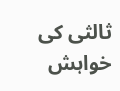ثالثی کی خواہش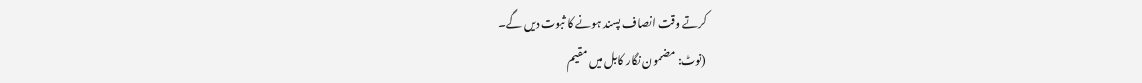کرتے وقت انصاف پسند ہونے کا ثبوت دیں گے۔
(نوٹ: مضمون نگار کابل میں مقیم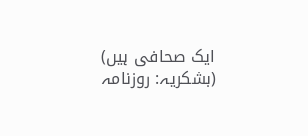ایک صحافی ہیں)
(بشکریہ: روزنامہ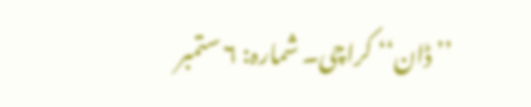’’ڈان‘‘ کراچی۔ شمارہ: ۶ ستمبر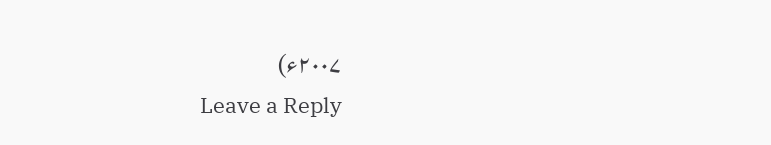۲۰۰۷ء)
Leave a Reply